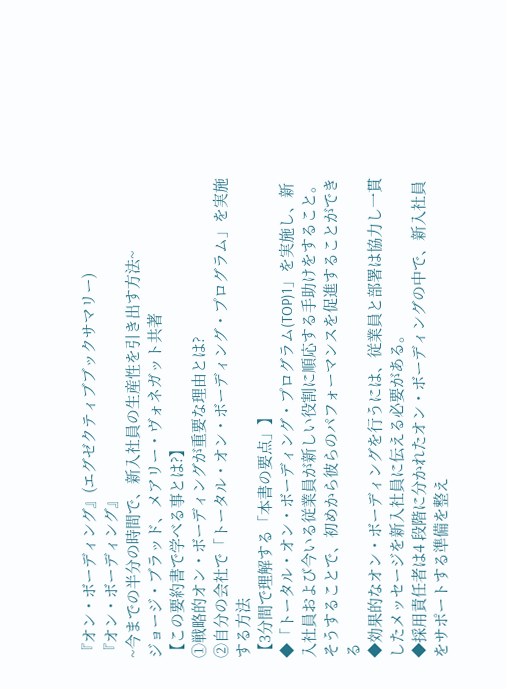『オン・ボーディング』(エグゼクティブブックサマリー)
『オン・ボーディング』
~今までの半分の時間で、新入社員の生産性を引き出す方法~
ジョージ・ブラッド、メアリー・ヴォネガット共著
【この要約書で学べる事とは?】
①戦略的オン・ボーディングが重要な理由とは?
②自分の会社で「トータル・オン・ボーディング・プログラム」を実施する方法
【3分間で理解する「本書の要点」】
◆「トータル・オン・ボーディング・プログラム(TOP)1」を実施し、新入社員および今いる従業員が新しい役割に順応する手助けをすること。そうすることで、初めから彼らのパフォーマンスを促進することができる
◆効果的なオン・ボーディングを行うには、従業員と部署は協力し一貫したメッセージを新入社員に伝える必要がある。
◆採用責任者は4 段階に分かれたオン・ボーディングの中で、新入社員をサポートする準備を整え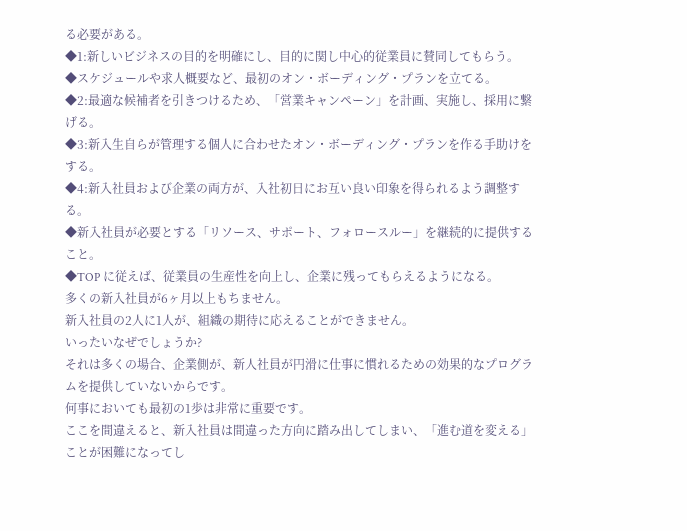る必要がある。
◆1:新しいビジネスの目的を明確にし、目的に関し中心的従業員に賛同してもらう。
◆スケジュールや求人概要など、最初のオン・ボーディング・プランを立てる。
◆2:最適な候補者を引きつけるため、「営業キャンペーン」を計画、実施し、採用に繋げる。
◆3:新入生自らが管理する個人に合わせたオン・ボーディング・プランを作る手助けをする。
◆4:新入社員および企業の両方が、入社初日にお互い良い印象を得られるよう調整する。
◆新入社員が必要とする「リソース、サポート、フォロースルー」を継続的に提供すること。
◆TOP に従えば、従業員の生産性を向上し、企業に残ってもらえるようになる。
多くの新入社員が6ヶ月以上もちません。
新入社員の2人に1人が、組織の期待に応えることができません。
いったいなぜでしょうか?
それは多くの場合、企業側が、新人社員が円滑に仕事に慣れるための効果的なプログラムを提供していないからです。
何事においても最初の1歩は非常に重要です。
ここを間違えると、新入社員は間違った方向に踏み出してしまい、「進む道を変える」ことが困難になってし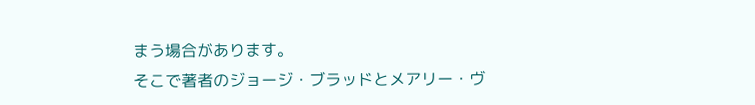まう場合があります。
そこで著者のジョージ・ブラッドとメアリー・ヴ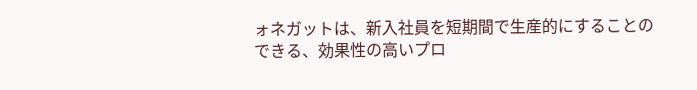ォネガットは、新入社員を短期間で生産的にすることのできる、効果性の高いプロ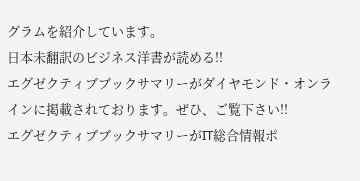グラムを紹介しています。
日本未翻訳のビジネス洋書が読める!!
エグゼクティブブックサマリーがダイヤモンド・オンラインに掲載されております。ぜひ、ご覧下さい!!
エグゼクティブブックサマリーがIT総合情報ポ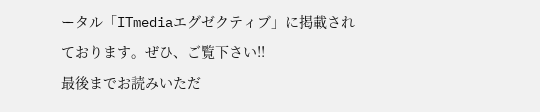ータル「ITmediaエグゼクティブ」に掲載されております。ぜひ、ご覧下さい!!
最後までお読みいただ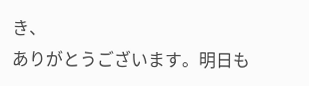き、
ありがとうございます。明日も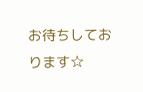お待ちしております☆